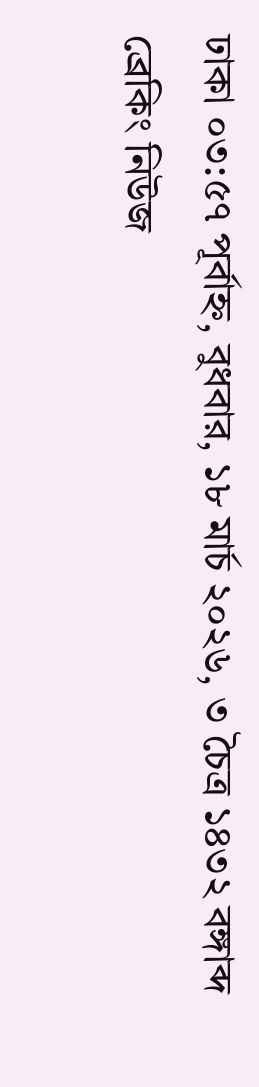ঢাকা ০৩:৫৭ পূর্বাহ্ন, বুধবার, ১৮ মার্চ ২০২৬, ৩ চৈত্র ১৪৩২ বঙ্গাব্দ
ব্রেকিং নিউজ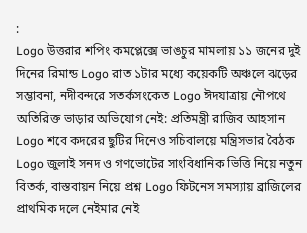:
Logo উত্তরার শপিং কমপ্লেক্সে ভাঙচুর মামলায় ১১ জনের দুই দিনের রিমান্ড Logo রাত ১টার মধ্যে কয়েকটি অঞ্চলে ঝড়ের সম্ভাবনা, নদীবন্দরে সতর্কসংকেত Logo ঈদযাত্রায় নৌপথে অতিরিক্ত ভাড়ার অভিযোগ নেই: প্রতিমন্ত্রী রাজিব আহসান Logo শবে কদরের ছুটির দিনেও সচিবালয়ে মন্ত্রিসভার বৈঠক Logo জুলাই সনদ ও গণভোটের সাংবিধানিক ভিত্তি নিয়ে নতুন বিতর্ক, বাস্তবায়ন নিয়ে প্রশ্ন Logo ফিটনেস সমস্যায় ব্রাজিলের প্রাথমিক দলে নেইমার নেই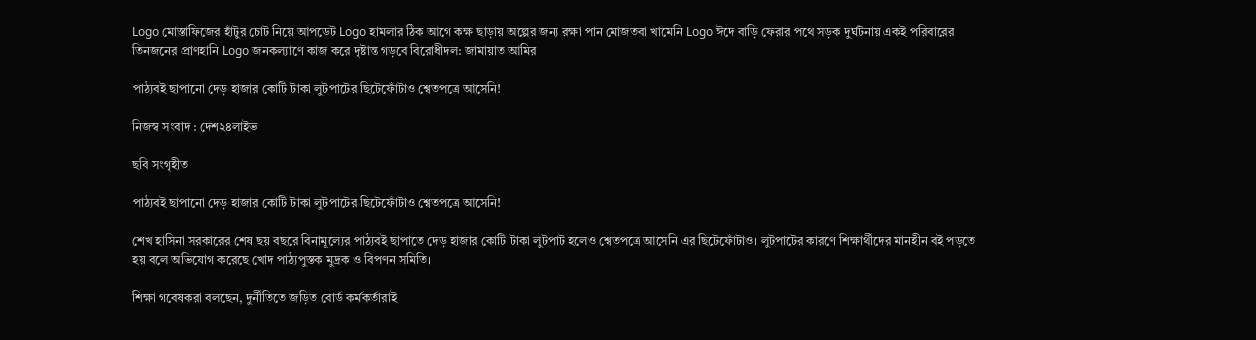Logo মোস্তাফিজের হাঁটুর চোট নিয়ে আপডেট Logo হামলার ঠিক আগে কক্ষ ছাড়ায় অল্পের জন্য রক্ষা পান মোজতবা খামেনি Logo ঈদে বাড়ি ফেরার পথে সড়ক দুর্ঘটনায় একই পরিবারের তিনজনের প্রাণহানি Logo জনকল্যাণে কাজ করে দৃষ্টান্ত গড়বে বিরোধীদল: জামায়াত আমির

পাঠ্যবই ছাপানো দেড় হাজার কোটি টাকা লুটপাটের ছিটেফোঁটাও শ্বেতপত্রে আসেনি!

নিজস্ব সংবাদ : দেশ২৪লাইভ

ছবি সংগৃহীত

পাঠ্যবই ছাপানো দেড় হাজার কোটি টাকা লুটপাটের ছিটেফোঁটাও শ্বেতপত্রে আসেনি!

শেখ হাসিনা সরকারের শেষ ছয় বছরে বিনামূল্যের পাঠ্যবই ছাপাতে দেড় হাজার কোটি টাকা লুটপাট হলেও শ্বেতপত্রে আসেনি এর ছিটেফোঁটাও। লুটপাটের কারণে শিক্ষার্থীদের মানহীন বই পড়তে হয় বলে অভিযোগ করেছে খোদ পাঠ্যপুস্তক মুদ্রক ও বিপণন সমিতি।

শিক্ষা গবেষকরা বলছেন, দুর্নীতিতে জড়িত বোর্ড কর্মকর্তারাই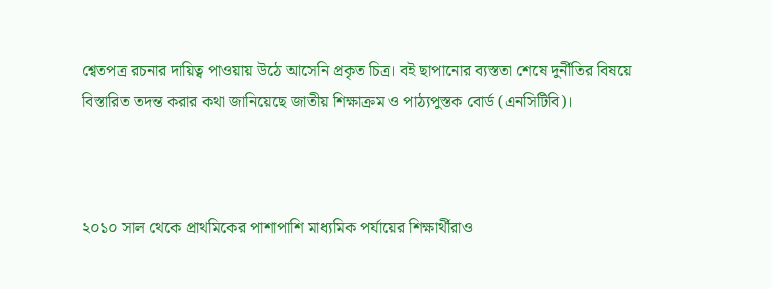শ্বেতপত্র রচনার দায়িত্ব পাওয়ায় উঠে আসেনি প্রকৃত চিত্র। বই ছাপানোর ব্যস্ততা শেষে দুর্নীতির বিষয়ে বিস্তারিত তদন্ত করার কথা জানিয়েছে জাতীয় শিক্ষাক্রম ও পাঠ্যপুস্তক বোর্ড (এনসিটিবি)।



২০১০ সাল থেকে প্রাথমিকের পাশাপাশি মাধ্যমিক পর্যায়ের শিক্ষার্থীরাও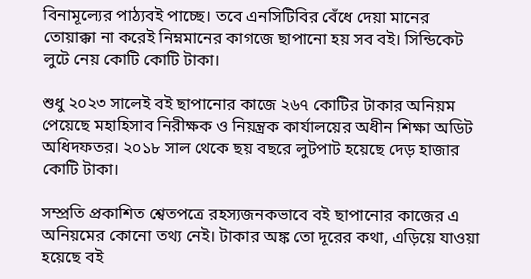বিনামূল্যের পাঠ্যবই পাচ্ছে। তবে এনসিটিবির বেঁধে দেয়া মানের তোয়াক্কা না করেই নিম্নমানের কাগজে ছাপানো হয় সব বই। সিন্ডিকেট লুটে নেয় কোটি কোটি টাকা।

শুধু ২০২৩ সালেই বই ছাপানোর কাজে ২৬৭ কোটির টাকার অনিয়ম পেয়েছে মহাহিসাব নিরীক্ষক ও নিয়ন্ত্রক কার্যালয়ের অধীন শিক্ষা অডিট অধিদফতর। ২০১৮ সাল থেকে ছয় বছরে লুটপাট হয়েছে দেড় হাজার কোটি টাকা।

সম্প্রতি প্রকাশিত শ্বেতপত্রে রহস্যজনকভাবে বই ছাপানোর কাজের এ অনিয়মের কোনো তথ্য নেই। টাকার অঙ্ক তো দূরের কথা, এড়িয়ে যাওয়া হয়েছে বই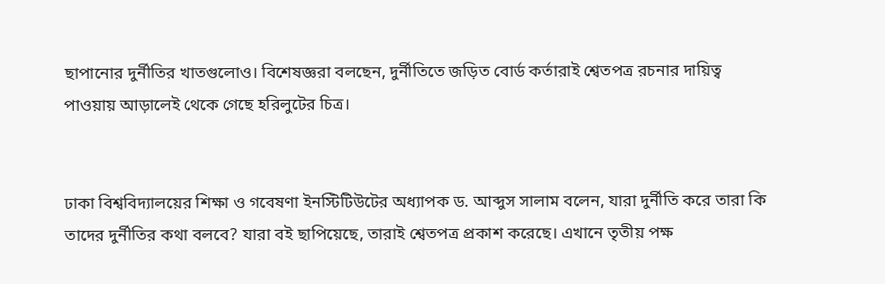ছাপানোর দুর্নীতির খাতগুলোও। বিশেষজ্ঞরা বলছেন, দুর্নীতিতে জড়িত বোর্ড কর্তারাই শ্বেতপত্র রচনার দায়িত্ব পাওয়ায় আড়ালেই থেকে গেছে হরিলুটের চিত্র।


ঢাকা বিশ্ববিদ্যালয়ের শিক্ষা ও গবেষণা ইনস্টিটিউটের অধ্যাপক ড. আব্দুস সালাম বলেন, যারা দুর্নীতি করে তারা কি তাদের দুর্নীতির কথা বলবে? যারা বই ছাপিয়েছে, তারাই শ্বেতপত্র প্রকাশ করেছে। এখানে তৃতীয় পক্ষ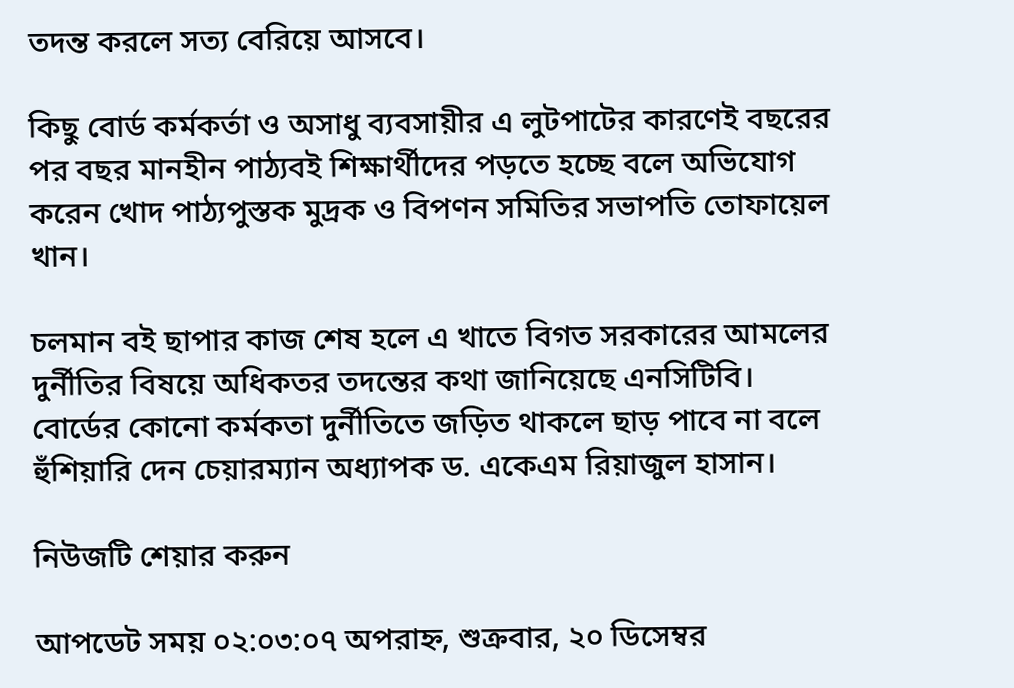তদন্ত করলে সত্য বেরিয়ে আসবে।

কিছু বোর্ড কর্মকর্তা ও অসাধু ব্যবসায়ীর এ লুটপাটের কারণেই বছরের পর বছর মানহীন পাঠ্যবই শিক্ষার্থীদের পড়তে হচ্ছে বলে অভিযোগ করেন খোদ পাঠ্যপুস্তক মুদ্রক ও বিপণন সমিতির সভাপতি তোফায়েল খান।

চলমান বই ছাপার কাজ শেষ হলে এ খাতে বিগত সরকারের আমলের দুর্নীতির বিষয়ে অধিকতর তদন্তের কথা জানিয়েছে এনসিটিবি। বোর্ডের কোনো কর্মকতা দুর্নীতিতে জড়িত থাকলে ছাড় পাবে না বলে হুঁশিয়ারি দেন চেয়ারম্যান অধ্যাপক ড. একেএম রিয়াজুল হাসান।

নিউজটি শেয়ার করুন

আপডেট সময় ০২:০৩:০৭ অপরাহ্ন, শুক্রবার, ২০ ডিসেম্বর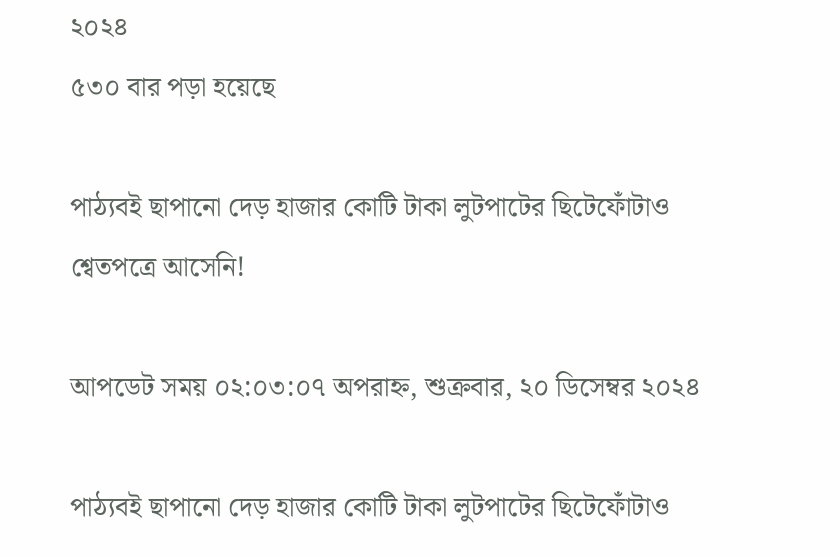২০২৪
৫৩০ বার পড়া হয়েছে

পাঠ্যবই ছাপানো দেড় হাজার কোটি টাকা লুটপাটের ছিটেফোঁটাও শ্বেতপত্রে আসেনি!

আপডেট সময় ০২:০৩:০৭ অপরাহ্ন, শুক্রবার, ২০ ডিসেম্বর ২০২৪

পাঠ্যবই ছাপানো দেড় হাজার কোটি টাকা লুটপাটের ছিটেফোঁটাও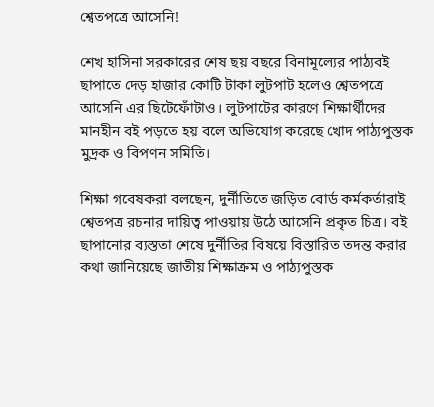শ্বেতপত্রে আসেনি!

শেখ হাসিনা সরকারের শেষ ছয় বছরে বিনামূল্যের পাঠ্যবই ছাপাতে দেড় হাজার কোটি টাকা লুটপাট হলেও শ্বেতপত্রে আসেনি এর ছিটেফোঁটাও। লুটপাটের কারণে শিক্ষার্থীদের মানহীন বই পড়তে হয় বলে অভিযোগ করেছে খোদ পাঠ্যপুস্তক মুদ্রক ও বিপণন সমিতি।

শিক্ষা গবেষকরা বলছেন, দুর্নীতিতে জড়িত বোর্ড কর্মকর্তারাই শ্বেতপত্র রচনার দায়িত্ব পাওয়ায় উঠে আসেনি প্রকৃত চিত্র। বই ছাপানোর ব্যস্ততা শেষে দুর্নীতির বিষয়ে বিস্তারিত তদন্ত করার কথা জানিয়েছে জাতীয় শিক্ষাক্রম ও পাঠ্যপুস্তক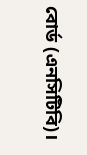বোর্ড (এনসিটিবি)।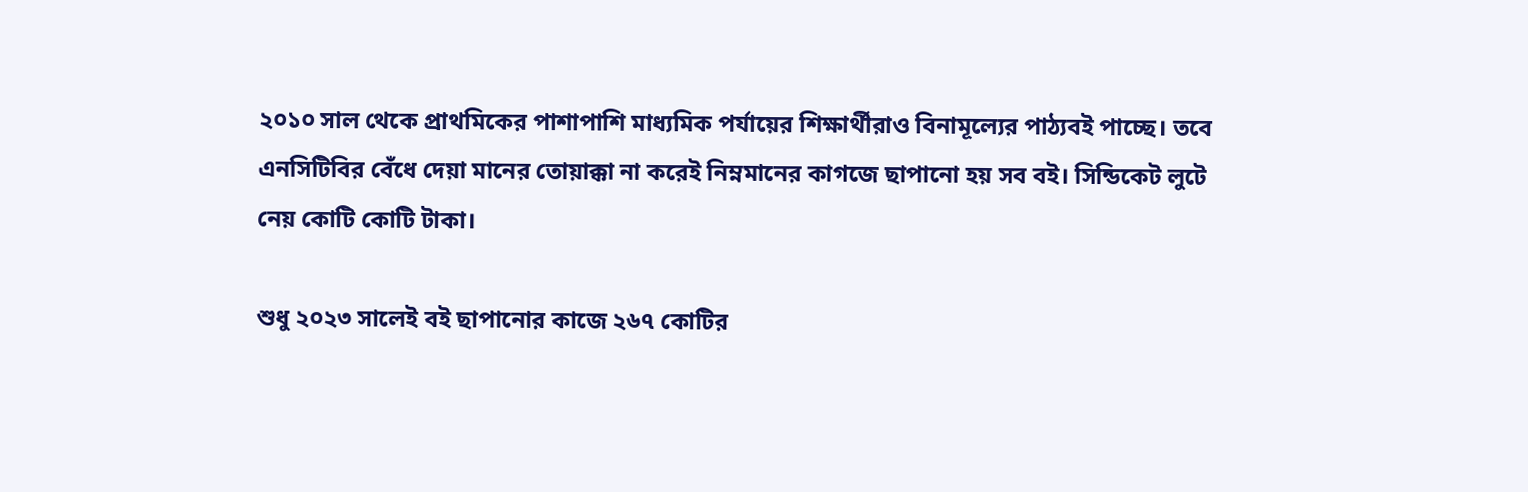২০১০ সাল থেকে প্রাথমিকের পাশাপাশি মাধ্যমিক পর্যায়ের শিক্ষার্থীরাও বিনামূল্যের পাঠ্যবই পাচ্ছে। তবে এনসিটিবির বেঁধে দেয়া মানের তোয়াক্কা না করেই নিম্নমানের কাগজে ছাপানো হয় সব বই। সিন্ডিকেট লুটে নেয় কোটি কোটি টাকা।

শুধু ২০২৩ সালেই বই ছাপানোর কাজে ২৬৭ কোটির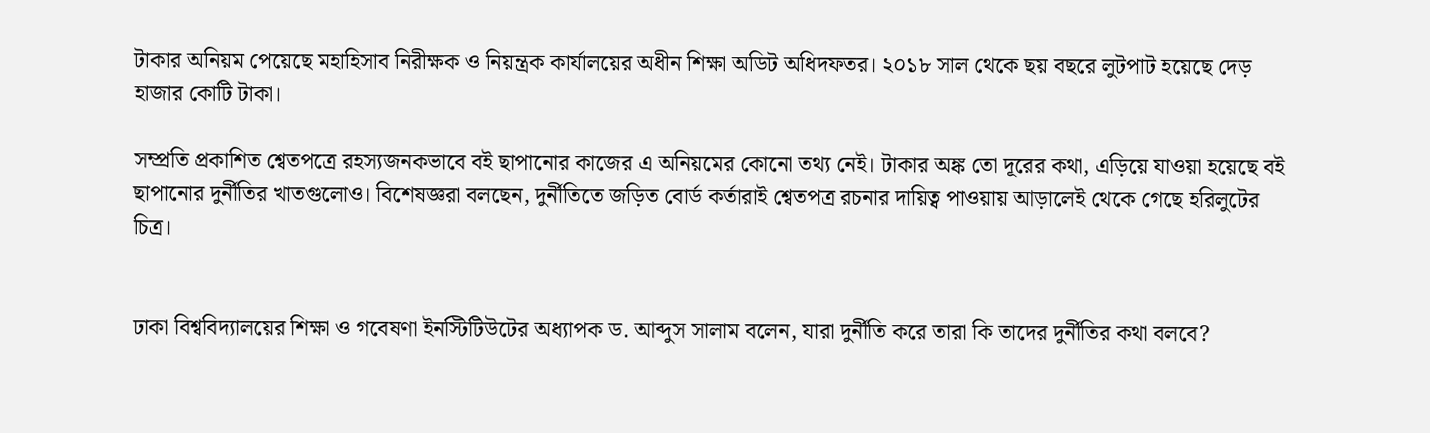টাকার অনিয়ম পেয়েছে মহাহিসাব নিরীক্ষক ও নিয়ন্ত্রক কার্যালয়ের অধীন শিক্ষা অডিট অধিদফতর। ২০১৮ সাল থেকে ছয় বছরে লুটপাট হয়েছে দেড় হাজার কোটি টাকা।

সম্প্রতি প্রকাশিত শ্বেতপত্রে রহস্যজনকভাবে বই ছাপানোর কাজের এ অনিয়মের কোনো তথ্য নেই। টাকার অঙ্ক তো দূরের কথা, এড়িয়ে যাওয়া হয়েছে বই ছাপানোর দুর্নীতির খাতগুলোও। বিশেষজ্ঞরা বলছেন, দুর্নীতিতে জড়িত বোর্ড কর্তারাই শ্বেতপত্র রচনার দায়িত্ব পাওয়ায় আড়ালেই থেকে গেছে হরিলুটের চিত্র।


ঢাকা বিশ্ববিদ্যালয়ের শিক্ষা ও গবেষণা ইনস্টিটিউটের অধ্যাপক ড. আব্দুস সালাম বলেন, যারা দুর্নীতি করে তারা কি তাদের দুর্নীতির কথা বলবে?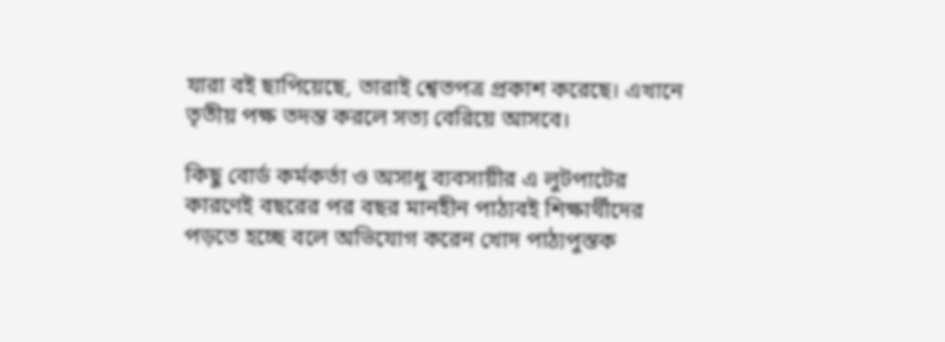যারা বই ছাপিয়েছে, তারাই শ্বেতপত্র প্রকাশ করেছে। এখানে তৃতীয় পক্ষ তদন্ত করলে সত্য বেরিয়ে আসবে।

কিছু বোর্ড কর্মকর্তা ও অসাধু ব্যবসায়ীর এ লুটপাটের কারণেই বছরের পর বছর মানহীন পাঠ্যবই শিক্ষার্থীদের পড়তে হচ্ছে বলে অভিযোগ করেন খোদ পাঠ্যপুস্তক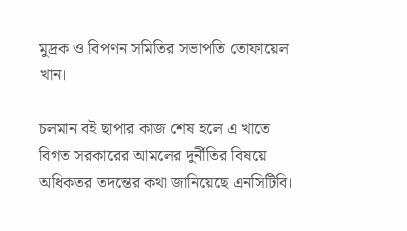মুদ্রক ও বিপণন সমিতির সভাপতি তোফায়েল খান।

চলমান বই ছাপার কাজ শেষ হলে এ খাতে বিগত সরকারের আমলের দুর্নীতির বিষয়ে অধিকতর তদন্তের কথা জানিয়েছে এনসিটিবি।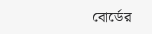বোর্ডের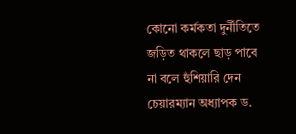কোনো কর্মকতা দুর্নীতিতে জড়িত থাকলে ছাড় পাবে না বলে হুঁশিয়ারি দেন চেয়ারম্যান অধ্যাপক ড.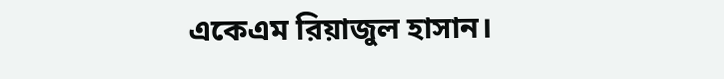একেএম রিয়াজুল হাসান।